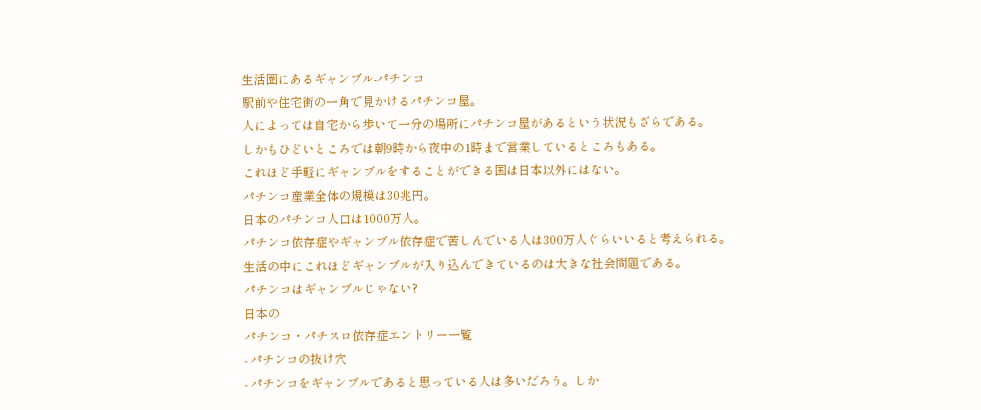生活圏にあるギャンブル-パチンコ
駅前や住宅街の一角で見かけるパチンコ屋。
人によっては自宅から歩いて一分の場所にパチンコ屋があるという状況もざらである。
しかもひどいところでは朝9時から夜中の1時まで営業しているところもある。
これほど手軽にギャンブルをすることができる国は日本以外にはない。
パチンコ産業全体の規模は30兆円。
日本のパチンコ人口は1000万人。
パチンコ依存症やギャンブル依存症で苦しんでいる人は300万人ぐらいいると考えられる。
生活の中にこれほどギャンブルが入り込んできているのは大きな社会問題である。
パチンコはギャンブルじゃない?
日本の
パチンコ・パチスロ依存症エントリー一覧
- パチンコの抜け穴
- パチンコをギャンブルであると思っている人は多いだろう。しか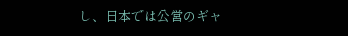し、日本では公営のギャ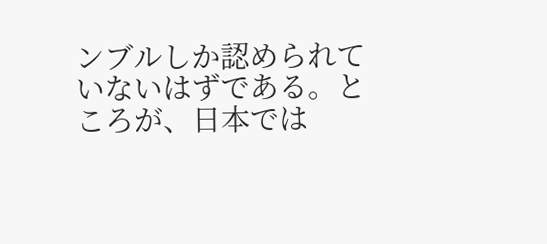ンブルしか認められていないはずである。ところが、日本では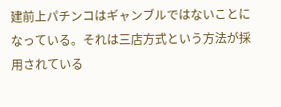建前上パチンコはギャンブルではないことになっている。それは三店方式という方法が採用されている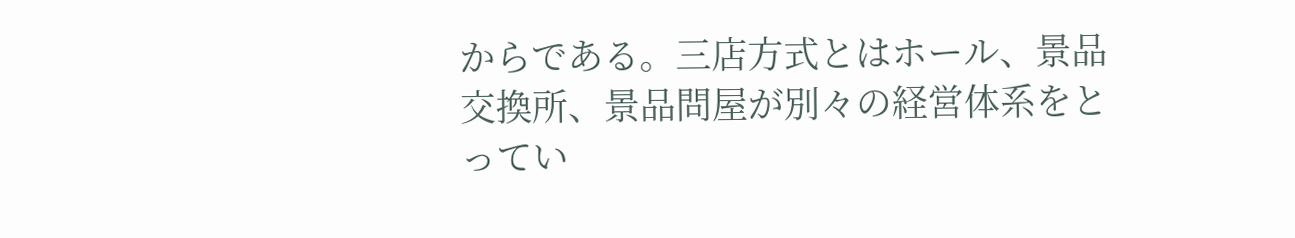からである。三店方式とはホール、景品交換所、景品問屋が別々の経営体系をとってい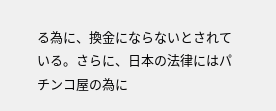る為に、換金にならないとされている。さらに、日本の法律にはパチンコ屋の為に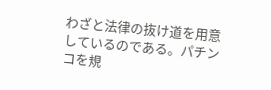わざと法律の抜け道を用意しているのである。パチンコを規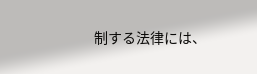制する法律には、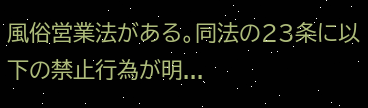風俗営業法がある。同法の23条に以下の禁止行為が明...